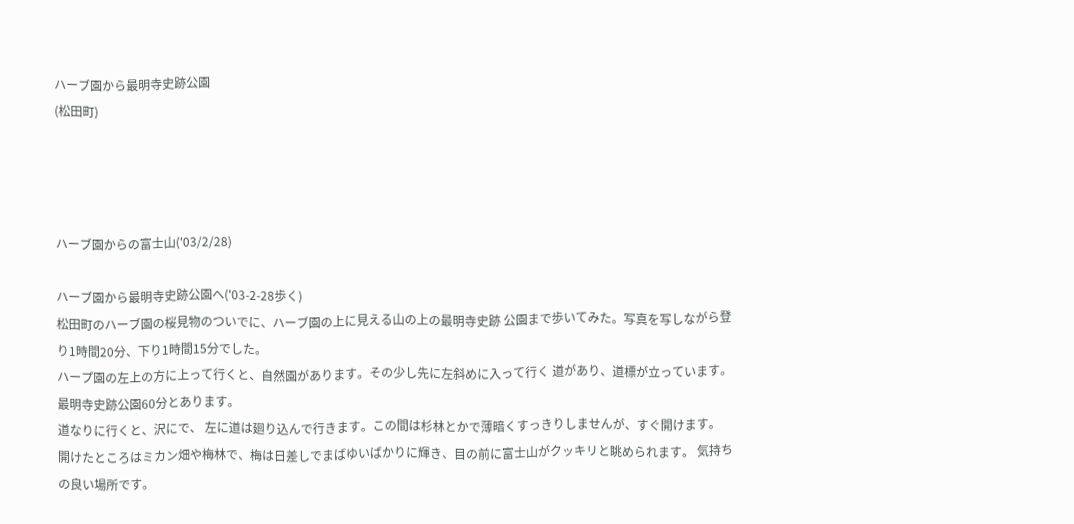ハーブ園から最明寺史跡公園
(松田町)




ハーブ園からの富士山('03/2/28)

ハーブ園から最明寺史跡公園へ('03-2-28歩く)
松田町のハーブ園の桜見物のついでに、ハーブ園の上に見える山の上の最明寺史跡 公園まで歩いてみた。写真を写しながら登り1時間20分、下り1時間15分でした。
ハープ園の左上の方に上って行くと、自然園があります。その少し先に左斜めに入って行く 道があり、道標が立っています。最明寺史跡公園60分とあります。
道なりに行くと、沢にで、 左に道は廻り込んで行きます。この間は杉林とかで薄暗くすっきりしませんが、すぐ開けます。 開けたところはミカン畑や梅林で、梅は日差しでまばゆいばかりに輝き、目の前に富士山がクッキリと眺められます。 気持ちの良い場所です。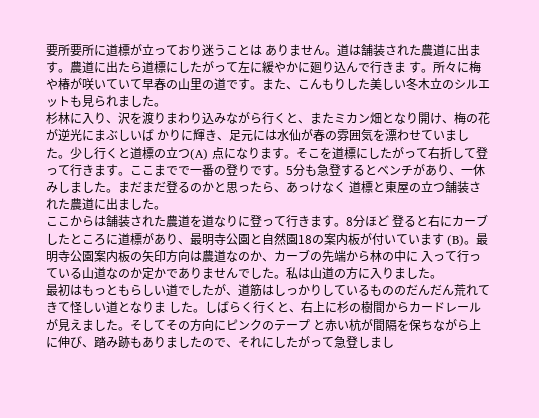要所要所に道標が立っており迷うことは ありません。道は舗装された農道に出ます。農道に出たら道標にしたがって左に緩やかに廻り込んで行きま す。所々に梅や椿が咲いていて早春の山里の道です。また、こんもりした美しい冬木立のシルエットも見られました。
杉林に入り、沢を渡りまわり込みながら行くと、またミカン畑となり開け、梅の花が逆光にまぶしいば かりに輝き、足元には水仙が春の雰囲気を漂わせていました。少し行くと道標の立つ(A) 点になります。そこを道標にしたがって右折して登って行きます。ここまでで一番の登りです。5分も急登するとベンチがあり、一休みしました。まだまだ登るのかと思ったら、あっけなく 道標と東屋の立つ舗装された農道に出ました。
ここからは舗装された農道を道なりに登って行きます。8分ほど 登ると右にカーブしたところに道標があり、最明寺公園と自然園18の案内板が付いています (B)。最明寺公園案内板の矢印方向は農道なのか、カーブの先端から林の中に 入って行っている山道なのか定かでありませんでした。私は山道の方に入りました。
最初はもっともらしい道でしたが、道筋はしっかりしているもののだんだん荒れてきて怪しい道となりま した。しばらく行くと、右上に杉の樹間からカードレールが見えました。そしてその方向にピンクのテープ と赤い杭が間隔を保ちながら上に伸び、踏み跡もありましたので、それにしたがって急登しまし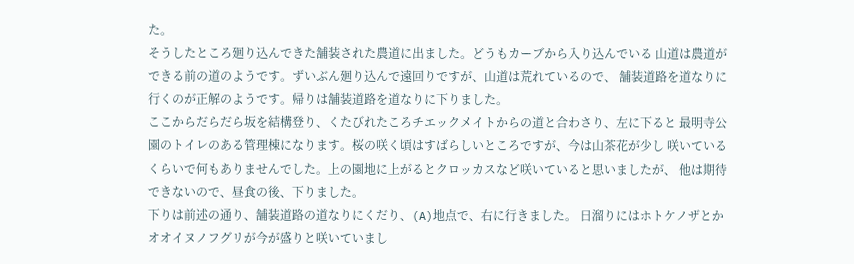た。
そうしたところ廻り込んできた舗装された農道に出ました。どうもカーブから入り込んでいる 山道は農道ができる前の道のようです。ずいぶん廻り込んで遠回りですが、山道は荒れているので、 舗装道路を道なりに行くのが正解のようです。帰りは舗装道路を道なりに下りました。
ここからだらだら坂を結構登り、くたびれたころチエックメイトからの道と合わさり、左に下ると 最明寺公園のトイレのある管理棟になります。桜の咲く頃はすばらしいところですが、今は山茶花が少し 咲いているくらいで何もありませんでした。上の園地に上がるとクロッカスなど咲いていると思いましたが、 他は期待できないので、昼食の後、下りました。
下りは前述の通り、舗装道路の道なりにくだり、(A)地点で、右に行きました。 日溜りにはホトケノザとかオオイヌノフグリが今が盛りと咲いていまし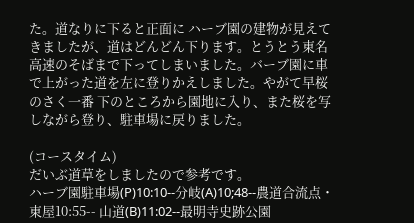た。道なりに下ると正面に ハーブ園の建物が見えてきましたが、道はどんどん下ります。とうとう東名高速のそばまで下ってしまいました。バーブ園に車で上がった道を左に登りかえしました。やがて早桜のさく一番 下のところから園地に入り、また桜を写しながら登り、駐車場に戻りました。

(コースタイム)
だいぶ道草をしましたので参考です。
ハーブ園駐車場(P)10:10--分岐(A)10;48--農道合流点・東屋10:55-- 山道(B)11:02--最明寺史跡公園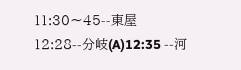11:30〜45--東屋12:28--分岐(A)12:35 --河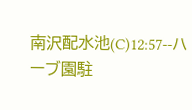南沢配水池(C)12:57--ハーブ園駐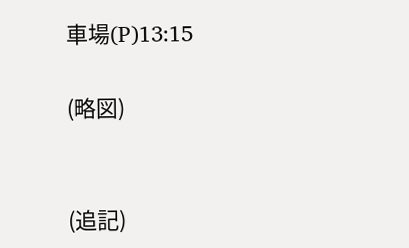車場(P)13:15

(略図)


(追記)